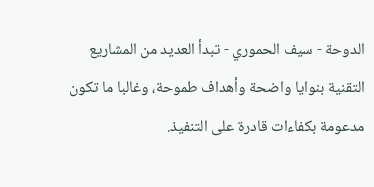الدوحة - سيف الحموري - تبدأ العديد من المشاريع التقنية بنوايا واضحة وأهداف طموحة، وغالبا ما تكون مدعومة بكفاءات قادرة على التنفيذ.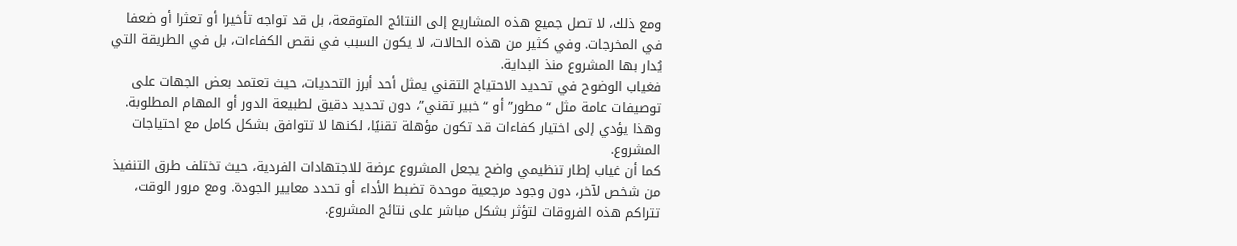ومع ذلك، لا تصل جميع هذه المشاريع إلى النتائج المتوقعة، بل قد تواجه تأخيرا أو تعثرا أو ضعفا في المخرجات. وفي كثير من هذه الحالات، لا يكون السبب في نقص الكفاءات، بل في الطريقة التي يُدار بها المشروع منذ البداية.
فغياب الوضوح في تحديد الاحتياج التقني يمثل أحد أبرز التحديات، حيث تعتمد بعض الجهات على توصيفات عامة مثل “مطور” أو “خبير تقني”، دون تحديد دقيق لطبيعة الدور أو المهام المطلوبة. وهذا يؤدي إلى اختيار كفاءات قد تكون مؤهلة تقنيًا، لكنها لا تتوافق بشكل كامل مع احتياجات المشروع.
كما أن غياب إطار تنظيمي واضح يجعل المشروع عرضة للاجتهادات الفردية، حيث تختلف طرق التنفيذ من شخص لآخر، دون وجود مرجعية موحدة تضبط الأداء أو تحدد معايير الجودة. ومع مرور الوقت، تتراكم هذه الفروقات لتؤثر بشكل مباشر على نتائج المشروع.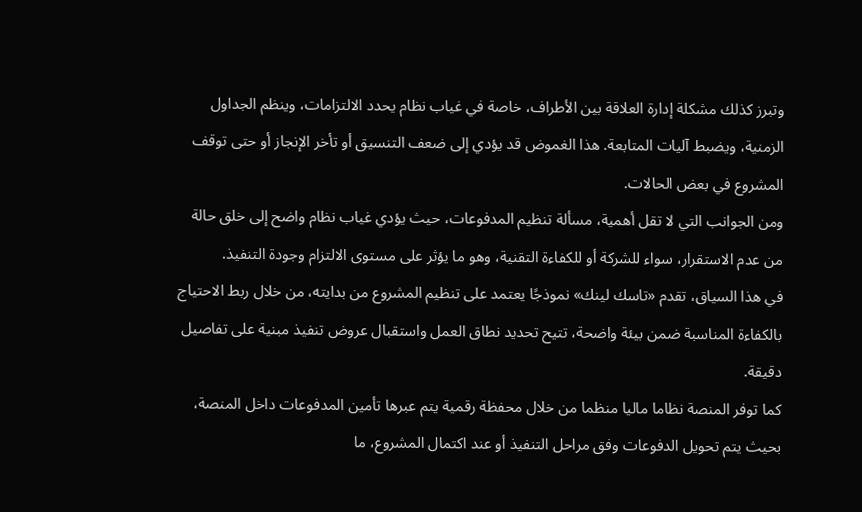وتبرز كذلك مشكلة إدارة العلاقة بين الأطراف، خاصة في غياب نظام يحدد الالتزامات، وينظم الجداول الزمنية، ويضبط آليات المتابعة. هذا الغموض قد يؤدي إلى ضعف التنسيق أو تأخر الإنجاز أو حتى توقف المشروع في بعض الحالات.
ومن الجوانب التي لا تقل أهمية، مسألة تنظيم المدفوعات، حيث يؤدي غياب نظام واضح إلى خلق حالة من عدم الاستقرار، سواء للشركة أو للكفاءة التقنية، وهو ما يؤثر على مستوى الالتزام وجودة التنفيذ.
في هذا السياق، تقدم «تاسك لينك» نموذجًا يعتمد على تنظيم المشروع من بدايته، من خلال ربط الاحتياج بالكفاءة المناسبة ضمن بيئة واضحة، تتيح تحديد نطاق العمل واستقبال عروض تنفيذ مبنية على تفاصيل دقيقة.
كما توفر المنصة نظاما ماليا منظما من خلال محفظة رقمية يتم عبرها تأمين المدفوعات داخل المنصة، بحيث يتم تحويل الدفوعات وفق مراحل التنفيذ أو عند اكتمال المشروع، ما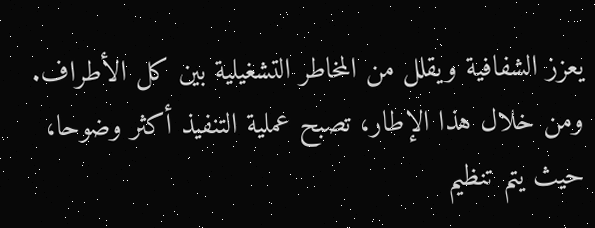يعزز الشفافية ويقلل من المخاطر التشغيلية بين كل الأطراف.
ومن خلال هذا الإطار، تصبح عملية التنفيذ أكثر وضوحا، حيث يتم تنظيم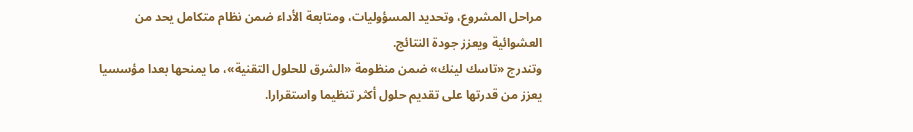مراحل المشروع، وتحديد المسؤوليات، ومتابعة الأداء ضمن نظام متكامل يحد من العشوائية ويعزز جودة النتائج.
وتندرج «تاسك لينك» ضمن منظومة «الشرق للحلول التقنية»، ما يمنحها بعدا مؤسسيا يعزز من قدرتها على تقديم حلول أكثر تنظيما واستقرارا.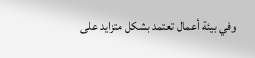وفي بيئة أعمال تعتمد بشكل متزايد على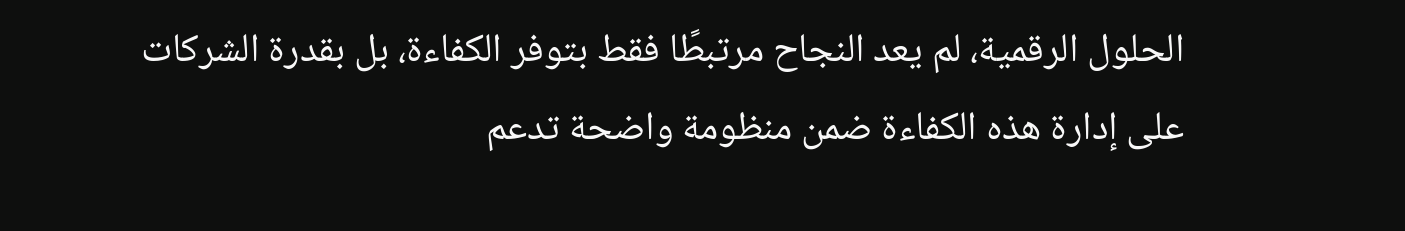الحلول الرقمية، لم يعد النجاح مرتبطًا فقط بتوفر الكفاءة، بل بقدرة الشركات على إدارة هذه الكفاءة ضمن منظومة واضحة تدعم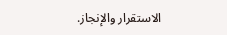الاستقرار والإنجاز.